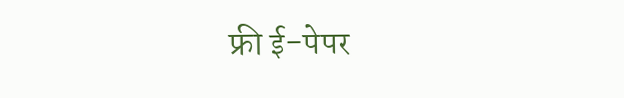फ्री ई-पेपर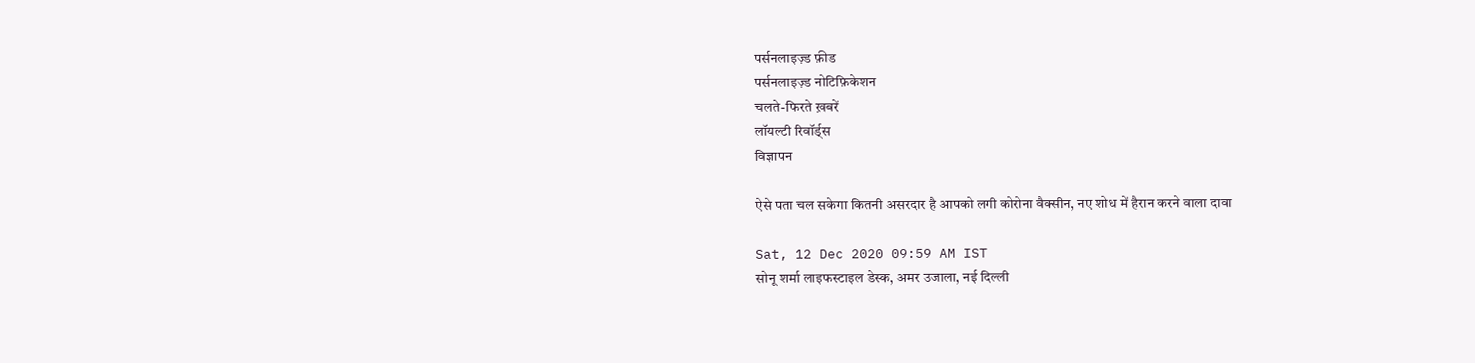पर्सनलाइज़्ड फ़ीड
पर्सनलाइज़्ड नोटिफ़िकेशन
चलते-फिरते ख़बरें
लॉयल्टी रिवॉर्ड्स
विज्ञापन

ऐसे पता चल सकेगा कितनी असरदार है आपको लगी कोरोना वैक्सीन, नए शोध में हैरान करने वाला दावा

Sat, 12 Dec 2020 09:59 AM IST
सोनू शर्मा लाइफस्टाइल डेस्क, अमर उजाला, नई दिल्ली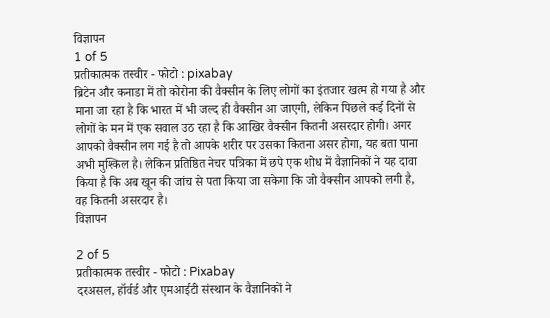विज्ञापन
1 of 5
प्रतीकात्मक तस्वीर - फोटो : pixabay
ब्रिटेन और कनाडा में तो कोरोना की वैक्सीन के लिए लोगों का इंतजार खत्म हो गया है और माना जा रहा है कि भारत में भी जल्द ही वैक्सीन आ जाएगी, लेकिन पिछले कई दिनों से लोगों के मन में एक सवाल उठ रहा है कि आखिर वैक्सीन कितनी असरदार होगी। अगर आपको वैक्सीन लग गई है तो आपके शरीर पर उसका कितना असर होगा, यह बता पाना अभी मुश्किल है। लेकिन प्रतिष्ठित नेचर पत्रिका में छपे एक शोध में वैज्ञानिकों ने यह दावा किया है कि अब खून की जांच से पता किया जा सकेगा कि जो वैक्सीन आपको लगी है, वह कितनी असरदार है।
विज्ञापन

2 of 5
प्रतीकात्मक तस्वीर - फोटो : Pixabay
दरअसल, हॉर्वर्ड और एमआईटी संस्थान के वैज्ञानिकों ने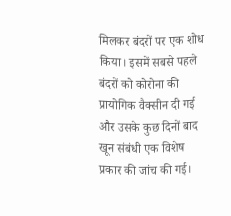मिलकर बंदरों पर एक शोध किया। इसमें सबसे पहले बंदरों को कोरोना की प्रायोगिक वैक्सीन दी गई और उसके कुछ दिनों बाद खून संबंधी एक विशेष प्रकार की जांच की गई।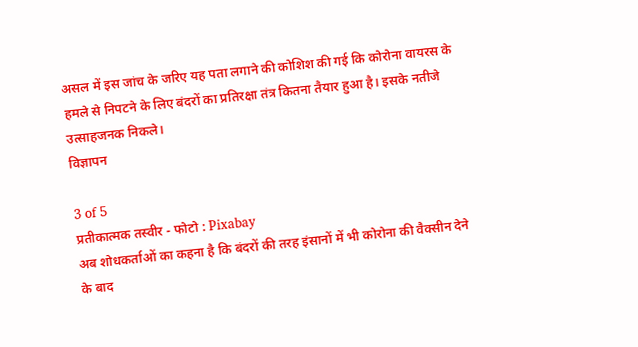असल में इस जांच के जरिए यह पता लगाने की कोशिश की गई कि कोरोना वायरस के हमले से निपटने के लिए बंदरों का प्रतिरक्षा तंत्र कितना तैयार हुआ है। इसके नतीजे उत्साहजनक निकले।
विज्ञापन

3 of 5
प्रतीकात्मक तस्वीर - फोटो : Pixabay
अब शोधकर्ताओं का कहना है कि बंदरों की तरह इंसानों में भी कोरोना की वैक्सीन देने के बाद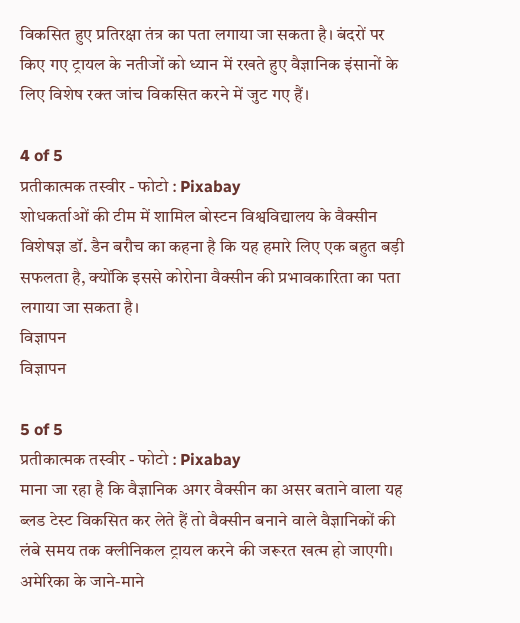विकसित हुए प्रतिरक्षा तंत्र का पता लगाया जा सकता है। बंदरों पर किए गए ट्रायल के नतीजों को ध्यान में रखते हुए वैज्ञानिक इंसानों के लिए विशेष रक्त जांच विकसित करने में जुट गए हैं।

4 of 5
प्रतीकात्मक तस्वीर - फोटो : Pixabay
शोधकर्ताओं की टीम में शामिल बोस्टन विश्वविद्यालय के वैक्सीन विशेषज्ञ डॉ. डैन बरौच का कहना है कि यह हमारे लिए एक बहुत बड़ी सफलता है, क्योंकि इससे कोरोना वैक्सीन की प्रभावकारिता का पता लगाया जा सकता है।
विज्ञापन
विज्ञापन

5 of 5
प्रतीकात्मक तस्वीर - फोटो : Pixabay
माना जा रहा है कि वैज्ञानिक अगर वैक्सीन का असर बताने वाला यह ब्लड टेस्ट विकसित कर लेते हैं तो वैक्सीन बनाने वाले वैज्ञानिकों की लंबे समय तक क्लीनिकल ट्रायल करने की जरूरत खत्म हो जाएगी। अमेरिका के जाने-माने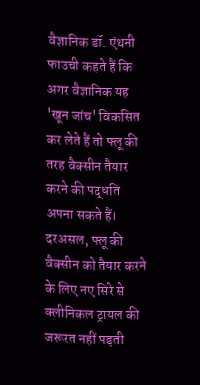वैज्ञानिक डॉ. एंथनी फाउची कहते हैं कि अगर वैज्ञानिक यह 'खून जांच' विकसित कर लेते हैं तो फ्लू की तरह वैक्सीन तैयार करने की पद्धति अपना सकते हैं। दरअसल, फ्लू की वैक्सीन को तैयार करने के लिए नए सिरे से क्लीनिकल ट्रायल की जरूरत नहीं पड़ती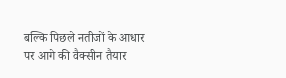बल्कि पिछले नतीजों के आधार पर आगे की वैक्सीन तैयार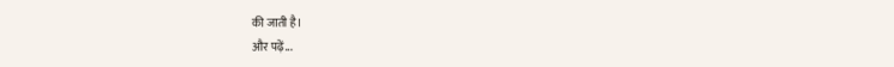की जाती है।
और पढ़ें...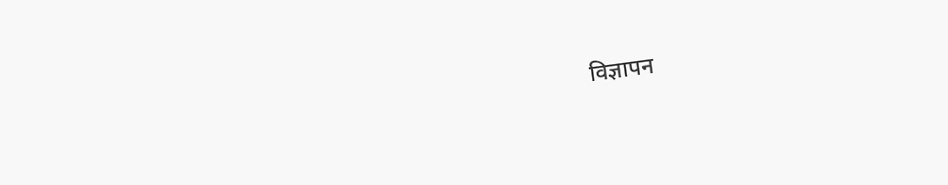विज्ञापन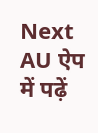Next
AU ऐप में पढ़ें